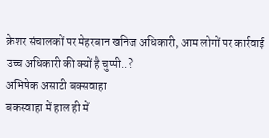क्रेशर संचालकों पर मेहरबान खनिज अधिकारी, आम लोगों पर कार्रवाई
उच्च अधिकारी की क्यों है चुप्पी..?
अभिषेक असाटी बक्सवाहा
बकस्वाहा में हाल ही में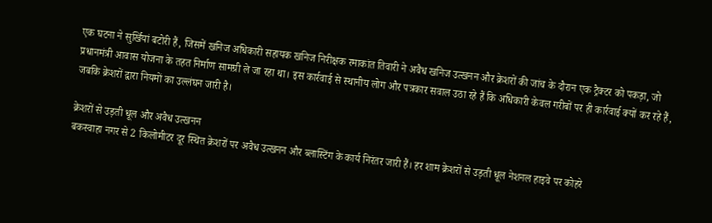एक घटना ने सुर्खियां बटोरी हैं, जिसमें खनिज अधिकारी सहायक खनिज निरीक्षक रमाकांत तिवारी ने अवैध खनिज उत्खनन और क्रेशरों की जांच के दौरान एक ट्रैक्टर को पकड़ा, जो प्रधानमंत्री आवास योजना के तहत निर्माण सामग्री ले जा रहा था। इस कार्रवाई से स्थानीय लोग और पत्रकार सवाल उठा रहे हैं कि अधिकारी केवल गरीबों पर ही कार्रवाई क्यों कर रहे हैं, जबकि क्रेशरों द्वारा नियमों का उल्लंघन जारी है।

क्रेशरों से उड़ती धूल और अवैध उत्खनन
बकस्वाहा नगर से 2 किलोमीटर दूर स्थित क्रेशरों पर अवैध उत्खनन और ब्लास्टिंग के कार्य निरंतर जारी हैं। हर शाम क्रेशरों से उड़ती धूल नेशनल हाइवे पर कोहरे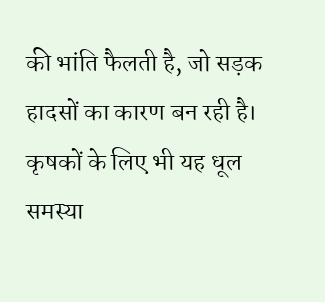की भांति फैलती है, जो सड़क हादसों का कारण बन रही है। कृषकों के लिए भी यह धूल समस्या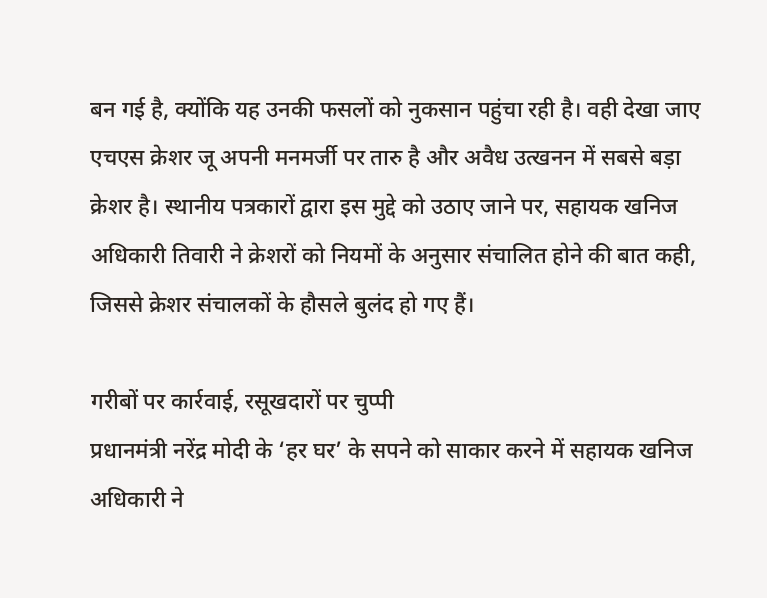बन गई है, क्योंकि यह उनकी फसलों को नुकसान पहुंचा रही है। वही देखा जाए एचएस क्रेशर जू अपनी मनमर्जी पर तारु है और अवैध उत्खनन में सबसे बड़ा क्रेशर है। स्थानीय पत्रकारों द्वारा इस मुद्दे को उठाए जाने पर, सहायक खनिज अधिकारी तिवारी ने क्रेशरों को नियमों के अनुसार संचालित होने की बात कही, जिससे क्रेशर संचालकों के हौसले बुलंद हो गए हैं।

गरीबों पर कार्रवाई, रसूखदारों पर चुप्पी
प्रधानमंत्री नरेंद्र मोदी के ‘हर घर’ के सपने को साकार करने में सहायक खनिज अधिकारी ने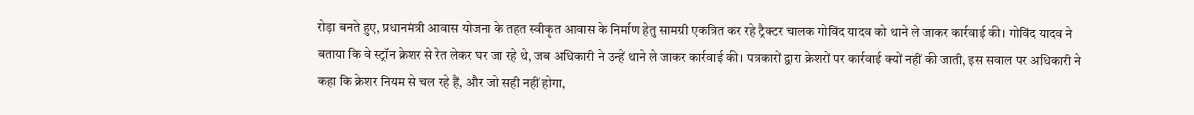रोड़ा बनते हुए, प्रधानमंत्री आवास योजना के तहत स्वीकृत आवास के निर्माण हेतु सामग्री एकत्रित कर रहे ट्रैक्टर चालक गोविंद यादव को थाने ले जाकर कार्रवाई की। गोविंद यादव ने बताया कि वे स्ट्रॉन क्रेशर से रेत लेकर घर जा रहे थे, जब अधिकारी ने उन्हें थाने ले जाकर कार्रवाई की। पत्रकारों द्वारा क्रेशरों पर कार्रवाई क्यों नहीं की जाती, इस सवाल पर अधिकारी ने कहा कि क्रेशर नियम से चल रहे हैं, और जो सही नहीं होगा,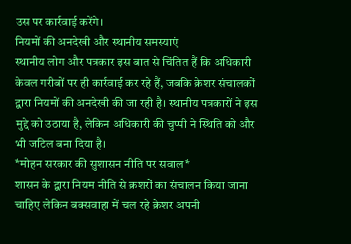उस पर कार्रवाई करेंगे।
नियमों की अनदेखी और स्थानीय समस्याएं
स्थानीय लोग और पत्रकार इस बात से चिंतित हैं कि अधिकारी केवल गरीबों पर ही कार्रवाई कर रहे हैं, जबकि क्रेशर संचालकों द्वारा नियमों की अनदेखी की जा रही है। स्थानीय पत्रकारों ने इस मुद्दे को उठाया है, लेकिन अधिकारी की चुप्पी ने स्थिति को और भी जटिल बना दिया है।
*मोहन सरकार की सुशासन नीति पर सवाल*
शासन के द्वारा नियम नीति से क्रशरों का संचालन किया जाना चाहिए लेकिन बक्सवाहा में चल रहे क्रेशर अपनी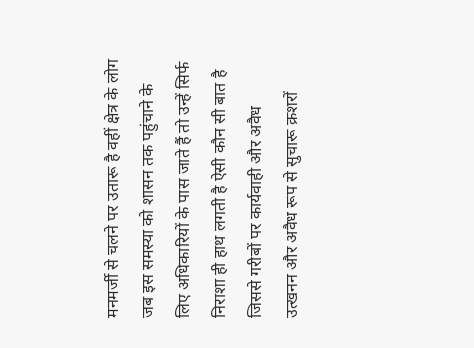मनमर्जी से चलने पर उतारू है वहीं क्षेत्र के लोग जब इस समस्या को शासन तक पहुंचाने के लिए अधिकारियों के पास जाते हैं तो उन्हें सिर्फ निराशा ही हाथ लगती है ऐसी कौन सी बात है जिससे गरीबों पर कार्यवाही और अवैध उत्खनन और अवैध रूप से सुचारू क्रशरों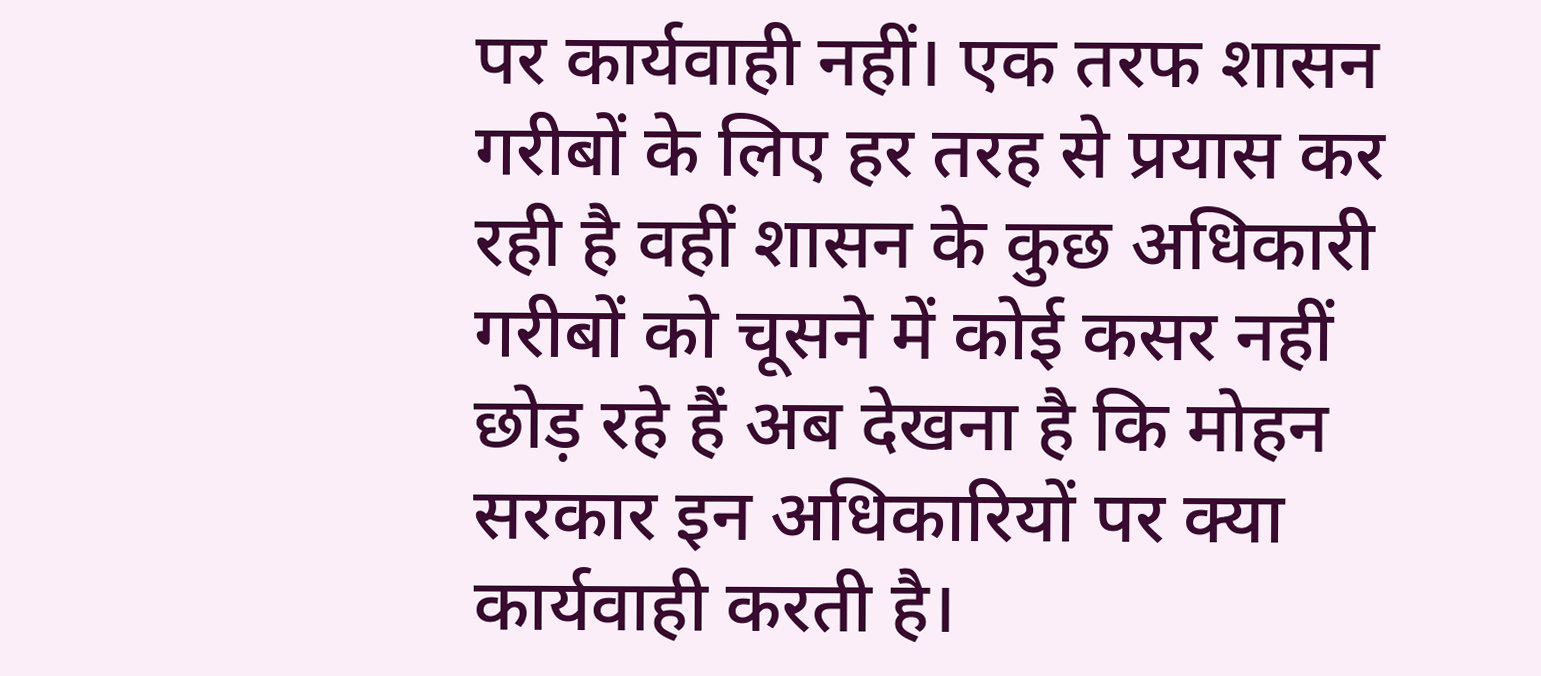पर कार्यवाही नहीं। एक तरफ शासन गरीबों के लिए हर तरह से प्रयास कर रही है वहीं शासन के कुछ अधिकारी गरीबों को चूसने में कोई कसर नहीं छोड़ रहे हैं अब देखना है कि मोहन सरकार इन अधिकारियों पर क्या कार्यवाही करती है।